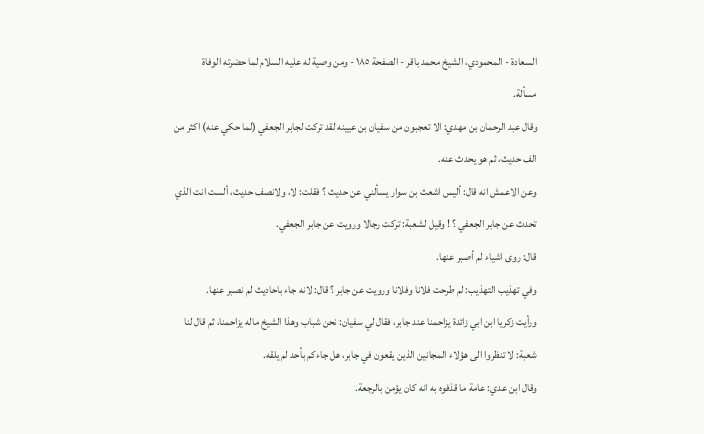السعادة - المحمودي، الشيخ محمد باقر - الصفحة ١٨٥ - ومن وصية له عليه السلام لما حضرته الوفاة
مسألة.
وقال عبد الرحمان بن مهدي: الا تعجبون من سفيان بن عيينه لقد تركت لجابر الجعفي (لما حكي عنه) اكثر من الف حديث، ثم هو يحدث عنه.
وعن الاعمش انه قال: أليس اشعث بن سوار يسألني عن حديث ؟ فقلت: لا، ولانصف حديث، ألست انت الذي تحدث عن جابر الجعفي ؟ ! وقيل لشعبة: تركت رجالا ورويت عن جابر الجعفي.
قال: روى اشياء لم أصبر عنها.
وفي تهذيب التهذيب: لم طرحت فلانا وفلانا ورويت عن جابر ؟ قال: لانه جاء باحاديث لم نصبر عنها.
ورأيت زكريا ابن ابي زائدة يزاحمنا عند جابر، فقال لي سفيان: نحن شباب وهذا الشيخ ماله يزاحمنا، ثم قال لنا شعبة: لا تنظروا الى هؤلاء المجانين الذين يقعون في جابر، هل جاءكم بأحد لم يلقه.
وقال ابن عدي: عامة ما قذفوه به انه كان يؤمن بالرجعة.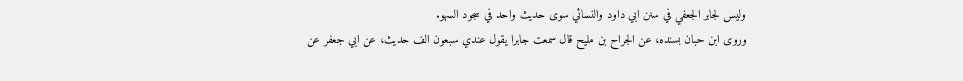وليس لجابر الجعفي في سنن ابي داود والنسائي سوى حديث واحد في سجود السهو.
وروى ابن حبان بسنده، عن الجراح بن مليح قال سمعت جابرا يقول عندي سبعون الف حديث، عن ابي جعفر عن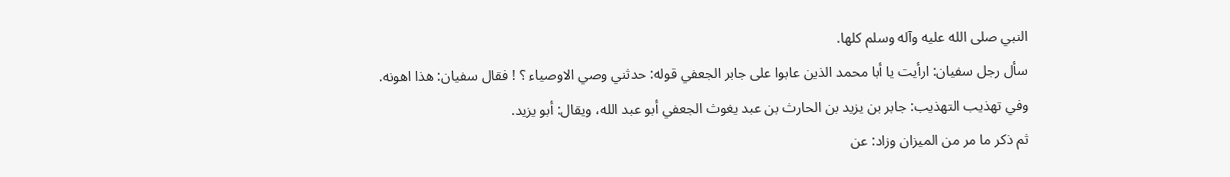النبي صلى الله عليه وآله وسلم كلها.
سأل رجل سفيان: ارأيت يا أبا محمد الذين عابوا على جابر الجعفي قوله: حدثني وصي الاوصياء ؟ ! فقال سفيان: هذا اهونه.
وفي تهذيب التهذيب: جابر بن يزيد بن الحارث بن عبد يغوث الجعفي أبو عبد الله، ويقال: أبو يزيد.
ثم ذكر ما مر من الميزان وزاد: عن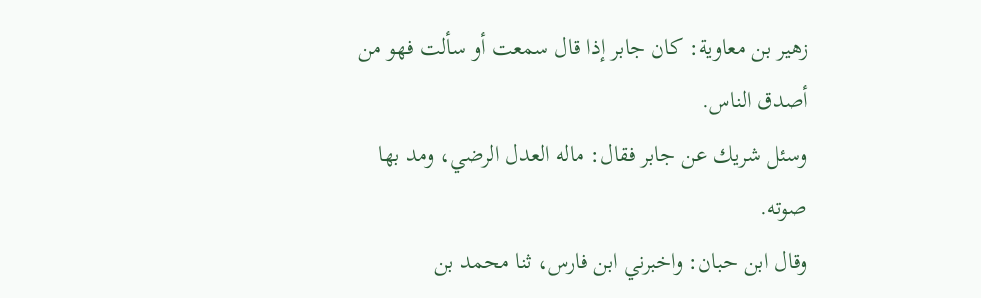زهير بن معاوية: كان جابر إذا قال سمعت أو سألت فهو من أصدق الناس.
وسئل شريك عن جابر فقال: ماله العدل الرضي، ومد بها صوته.
وقال ابن حبان: واخبرني ابن فارس، ثنا محمد بن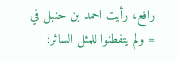رافع، رأيت احمد بن حنبل في
= ولم يتفطنوا للمثل السائر: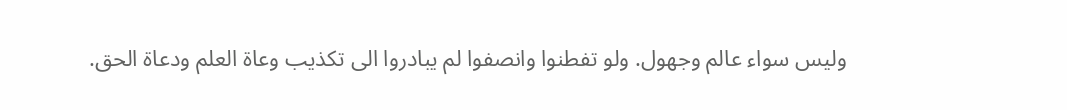وليس سواء عالم وجهول. ولو تفطنوا وانصفوا لم يبادروا الى تكذيب وعاة العلم ودعاة الحق.